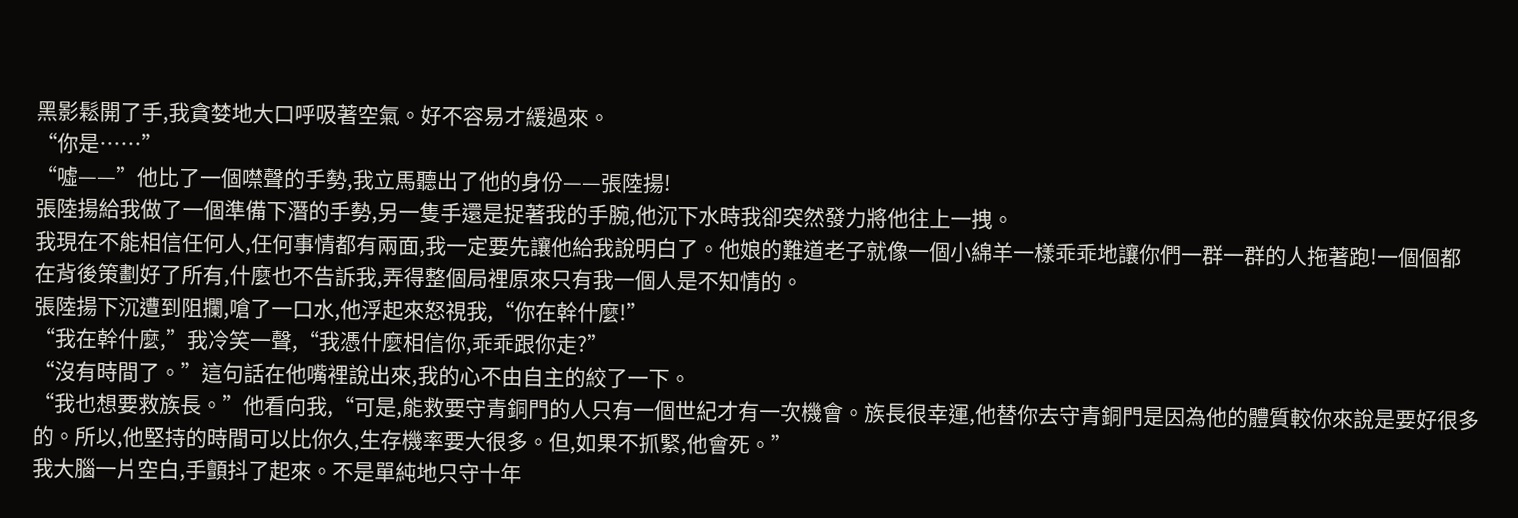黑影鬆開了手,我貪婪地大口呼吸著空氣。好不容易才緩過來。
“你是……”
“噓——”他比了一個噤聲的手勢,我立馬聽出了他的身份——張陸揚!
張陸揚給我做了一個準備下潛的手勢,另一隻手還是捉著我的手腕,他沉下水時我卻突然發力將他往上一拽。
我現在不能相信任何人,任何事情都有兩面,我一定要先讓他給我說明白了。他娘的難道老子就像一個小綿羊一樣乖乖地讓你們一群一群的人拖著跑!一個個都在背後策劃好了所有,什麼也不告訴我,弄得整個局裡原來只有我一個人是不知情的。
張陸揚下沉遭到阻攔,嗆了一口水,他浮起來怒視我,“你在幹什麼!”
“我在幹什麼,”我冷笑一聲,“我憑什麼相信你,乖乖跟你走?”
“沒有時間了。”這句話在他嘴裡說出來,我的心不由自主的絞了一下。
“我也想要救族長。”他看向我,“可是,能救要守青銅門的人只有一個世紀才有一次機會。族長很幸運,他替你去守青銅門是因為他的體質較你來說是要好很多的。所以,他堅持的時間可以比你久,生存機率要大很多。但,如果不抓緊,他會死。”
我大腦一片空白,手顫抖了起來。不是單純地只守十年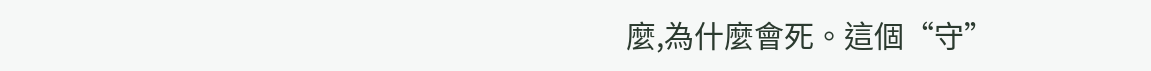麼,為什麼會死。這個“守”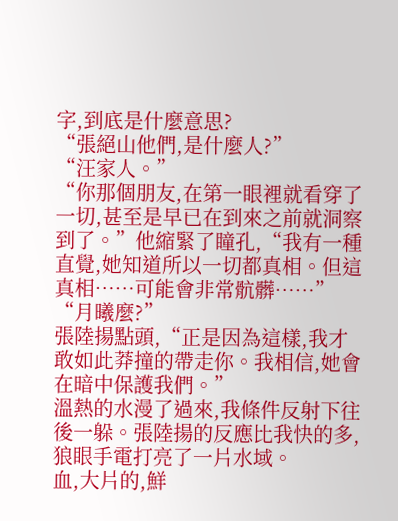字,到底是什麼意思?
“張絕山他們,是什麼人?”
“汪家人。”
“你那個朋友,在第一眼裡就看穿了一切,甚至是早已在到來之前就洞察到了。”他縮緊了瞳孔,“我有一種直覺,她知道所以一切都真相。但這真相……可能會非常骯髒……”
“月曦麼?”
張陸揚點頭,“正是因為這樣,我才敢如此莽撞的帶走你。我相信,她會在暗中保護我們。”
溫熱的水漫了過來,我條件反射下往後一躲。張陸揚的反應比我快的多,狼眼手電打亮了一片水域。
血,大片的,鮮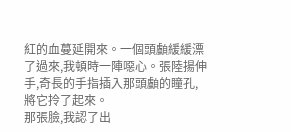紅的血蔓延開來。一個頭顱緩緩漂了過來,我頓時一陣噁心。張陸揚伸手,奇長的手指插入那頭顱的瞳孔,將它拎了起來。
那張臉,我認了出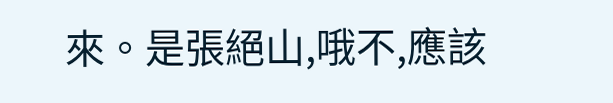來。是張絕山,哦不,應該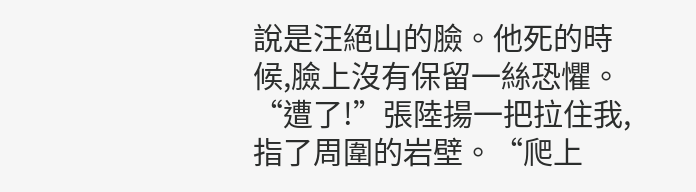說是汪絕山的臉。他死的時候,臉上沒有保留一絲恐懼。
“遭了!”張陸揚一把拉住我,指了周圍的岩壁。“爬上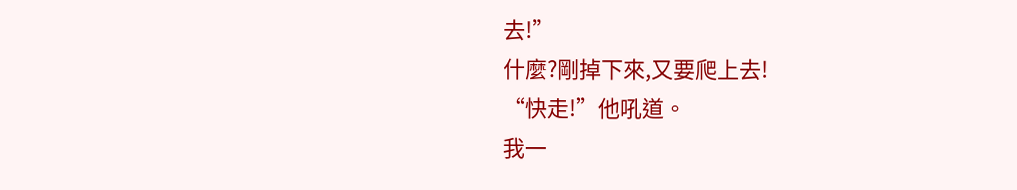去!”
什麼?剛掉下來,又要爬上去!
“快走!”他吼道。
我一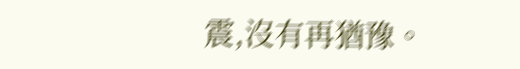震,沒有再猶豫。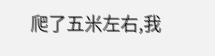爬了五米左右,我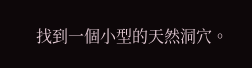找到一個小型的天然洞穴。